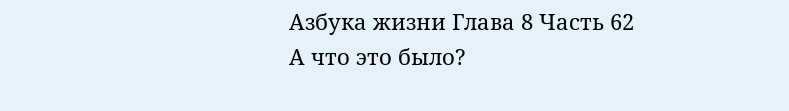Азбука жизни Глава 8 Часть 62 А что это было?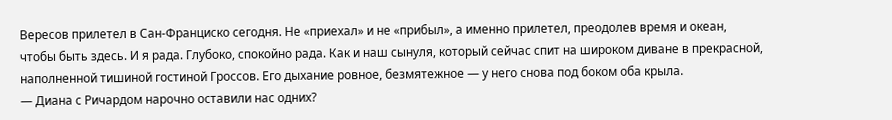Вересов прилетел в Сан-Франциско сегодня. Не «приехал» и не «прибыл», а именно прилетел, преодолев время и океан, чтобы быть здесь. И я рада. Глубоко, спокойно рада. Как и наш сынуля, который сейчас спит на широком диване в прекрасной, наполненной тишиной гостиной Гроссов. Его дыхание ровное, безмятежное — у него снова под боком оба крыла.
— Диана с Ричардом нарочно оставили нас одних?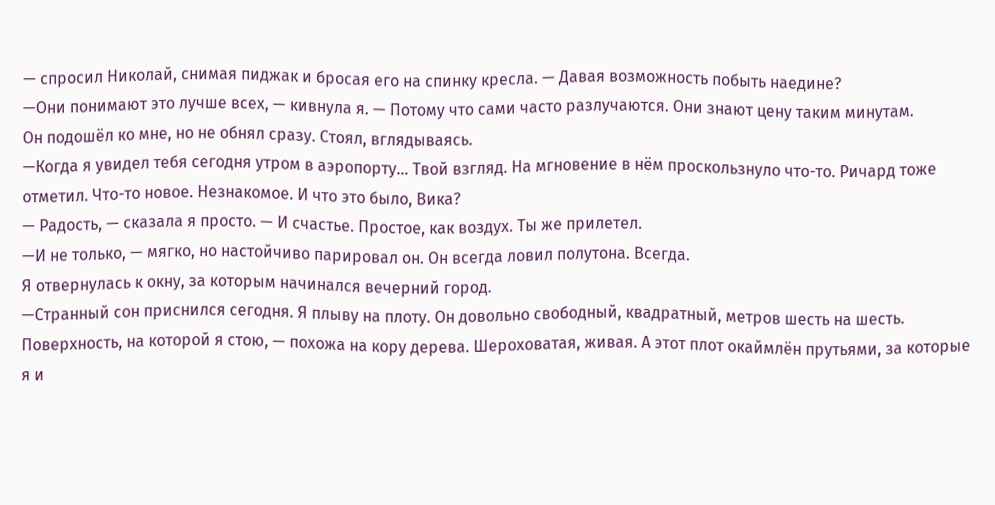— спросил Николай, снимая пиджак и бросая его на спинку кресла. — Давая возможность побыть наедине?
—Они понимают это лучше всех, — кивнула я. — Потому что сами часто разлучаются. Они знают цену таким минутам.
Он подошёл ко мне, но не обнял сразу. Стоял, вглядываясь.
—Когда я увидел тебя сегодня утром в аэропорту… Твой взгляд. На мгновение в нём проскользнуло что-то. Ричард тоже отметил. Что-то новое. Незнакомое. И что это было, Вика?
— Радость, — сказала я просто. — И счастье. Простое, как воздух. Ты же прилетел.
—И не только, — мягко, но настойчиво парировал он. Он всегда ловил полутона. Всегда.
Я отвернулась к окну, за которым начинался вечерний город.
—Странный сон приснился сегодня. Я плыву на плоту. Он довольно свободный, квадратный, метров шесть на шесть. Поверхность, на которой я стою, — похожа на кору дерева. Шероховатая, живая. А этот плот окаймлён прутьями, за которые я и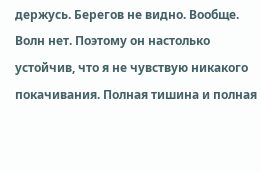держусь. Берегов не видно. Вообще. Волн нет. Поэтому он настолько устойчив, что я не чувствую никакого покачивания. Полная тишина и полная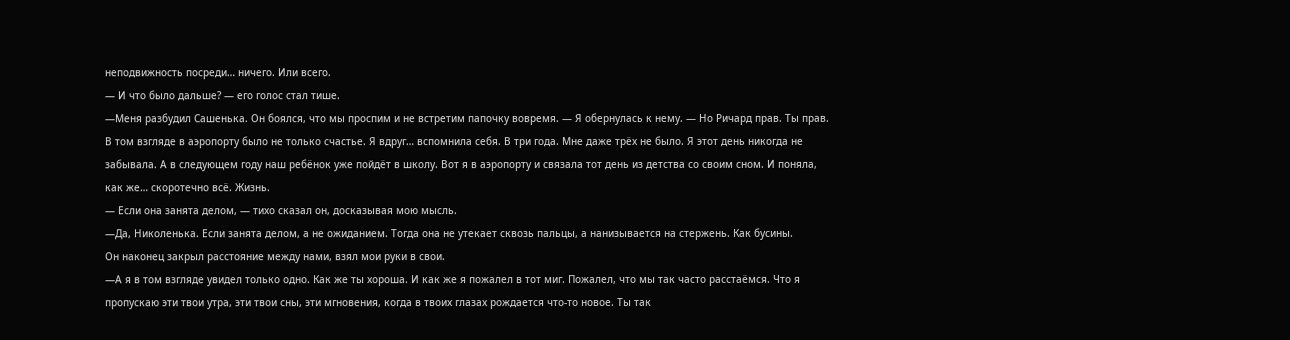неподвижность посреди… ничего. Или всего.
— И что было дальше? — его голос стал тише.
—Меня разбудил Сашенька. Он боялся, что мы проспим и не встретим папочку вовремя. — Я обернулась к нему. — Но Ричард прав. Ты прав. В том взгляде в аэропорту было не только счастье. Я вдруг… вспомнила себя. В три года. Мне даже трёх не было. Я этот день никогда не забывала. А в следующем году наш ребёнок уже пойдёт в школу. Вот я в аэропорту и связала тот день из детства со своим сном. И поняла, как же… скоротечно всё. Жизнь.
— Если она занята делом, — тихо сказал он, досказывая мою мысль.
—Да, Николенька. Если занята делом, а не ожиданием. Тогда она не утекает сквозь пальцы, а нанизывается на стержень. Как бусины.
Он наконец закрыл расстояние между нами, взял мои руки в свои.
—А я в том взгляде увидел только одно. Как же ты хороша. И как же я пожалел в тот миг. Пожалел, что мы так часто расстаёмся. Что я пропускаю эти твои утра, эти твои сны, эти мгновения, когда в твоих глазах рождается что-то новое. Ты так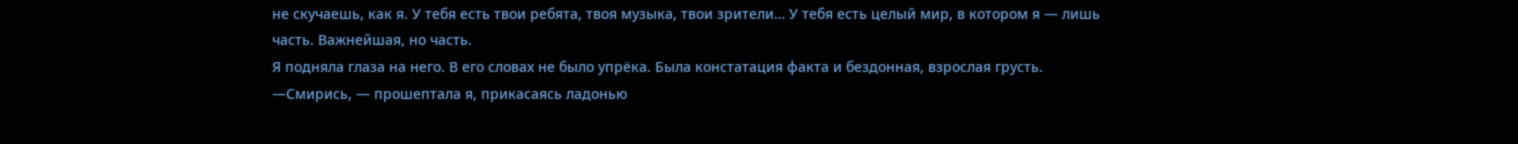не скучаешь, как я. У тебя есть твои ребята, твоя музыка, твои зрители… У тебя есть целый мир, в котором я — лишь часть. Важнейшая, но часть.
Я подняла глаза на него. В его словах не было упрёка. Была констатация факта и бездонная, взрослая грусть.
—Смирись, — прошептала я, прикасаясь ладонью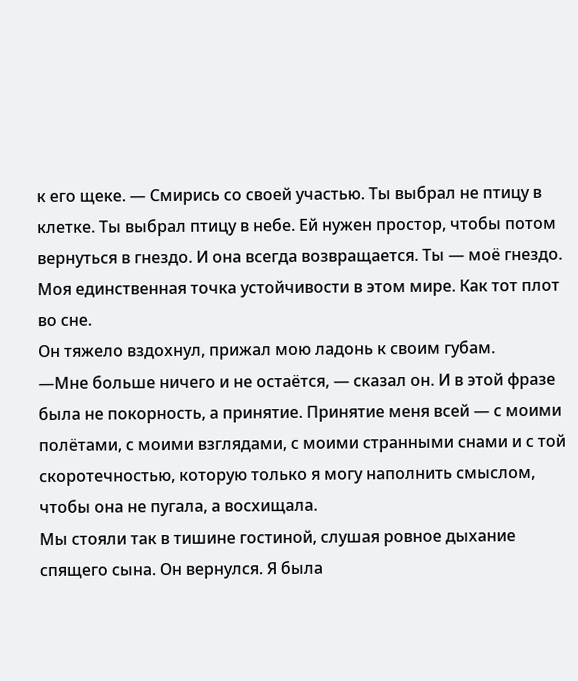к его щеке. — Смирись со своей участью. Ты выбрал не птицу в клетке. Ты выбрал птицу в небе. Ей нужен простор, чтобы потом вернуться в гнездо. И она всегда возвращается. Ты — моё гнездо. Моя единственная точка устойчивости в этом мире. Как тот плот во сне.
Он тяжело вздохнул, прижал мою ладонь к своим губам.
—Мне больше ничего и не остаётся, — сказал он. И в этой фразе была не покорность, а принятие. Принятие меня всей — с моими полётами, с моими взглядами, с моими странными снами и с той скоротечностью, которую только я могу наполнить смыслом, чтобы она не пугала, а восхищала.
Мы стояли так в тишине гостиной, слушая ровное дыхание спящего сына. Он вернулся. Я была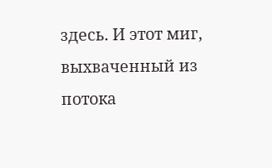здесь. И этот миг, выхваченный из потока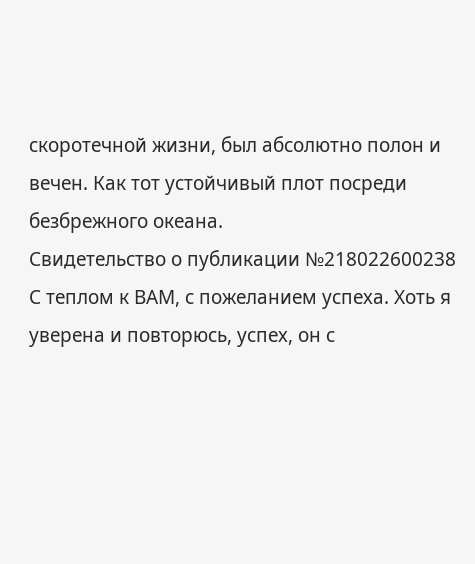скоротечной жизни, был абсолютно полон и вечен. Как тот устойчивый плот посреди безбрежного океана.
Свидетельство о публикации №218022600238
С теплом к ВАМ, с пожеланием успеха. Хоть я уверена и повторюсь, успех, он с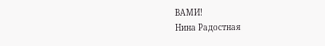ВАМИ!
Нина Радостная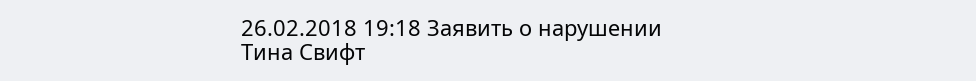26.02.2018 19:18 Заявить о нарушении
Тина Свифт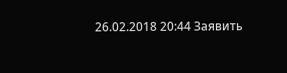26.02.2018 20:44 Заявить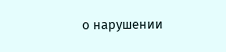о нарушении